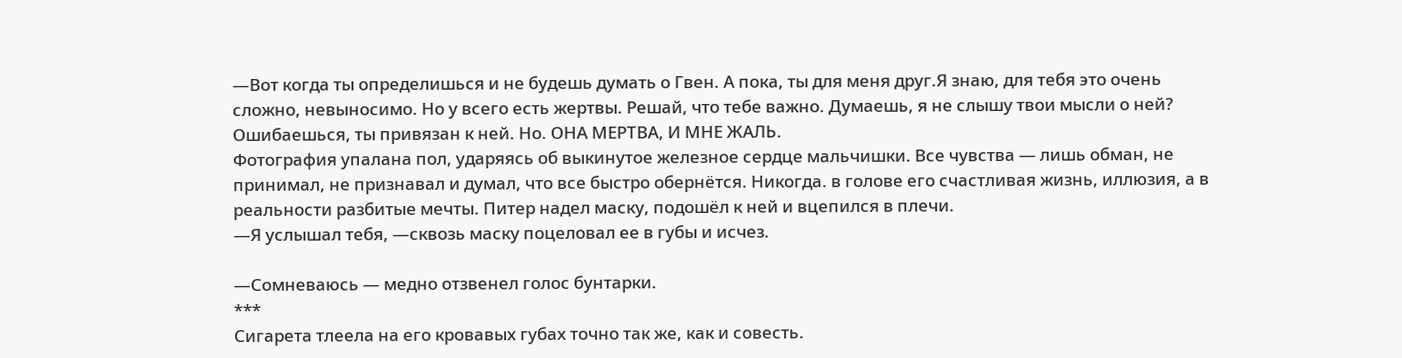—Вот когда ты определишься и не будешь думать о Гвен. А пока, ты для меня друг.Я знаю, для тебя это очень сложно, невыносимо. Но у всего есть жертвы. Решай, что тебе важно. Думаешь, я не слышу твои мысли о ней? Ошибаешься, ты привязан к ней. Но. ОНА МЕРТВА, И МНЕ ЖАЛЬ.
Фотография упалана пол, ударяясь об выкинутое железное сердце мальчишки. Все чувства — лишь обман, не принимал, не признавал и думал, что все быстро обернётся. Никогда. в голове его счастливая жизнь, иллюзия, а в реальности разбитые мечты. Питер надел маску, подошёл к ней и вцепился в плечи.
—Я услышал тебя, —сквозь маску поцеловал ее в губы и исчез.

—Сомневаюсь — медно отзвенел голос бунтарки.
***
Сигарета тлеела на его кровавых губах точно так же, как и совесть.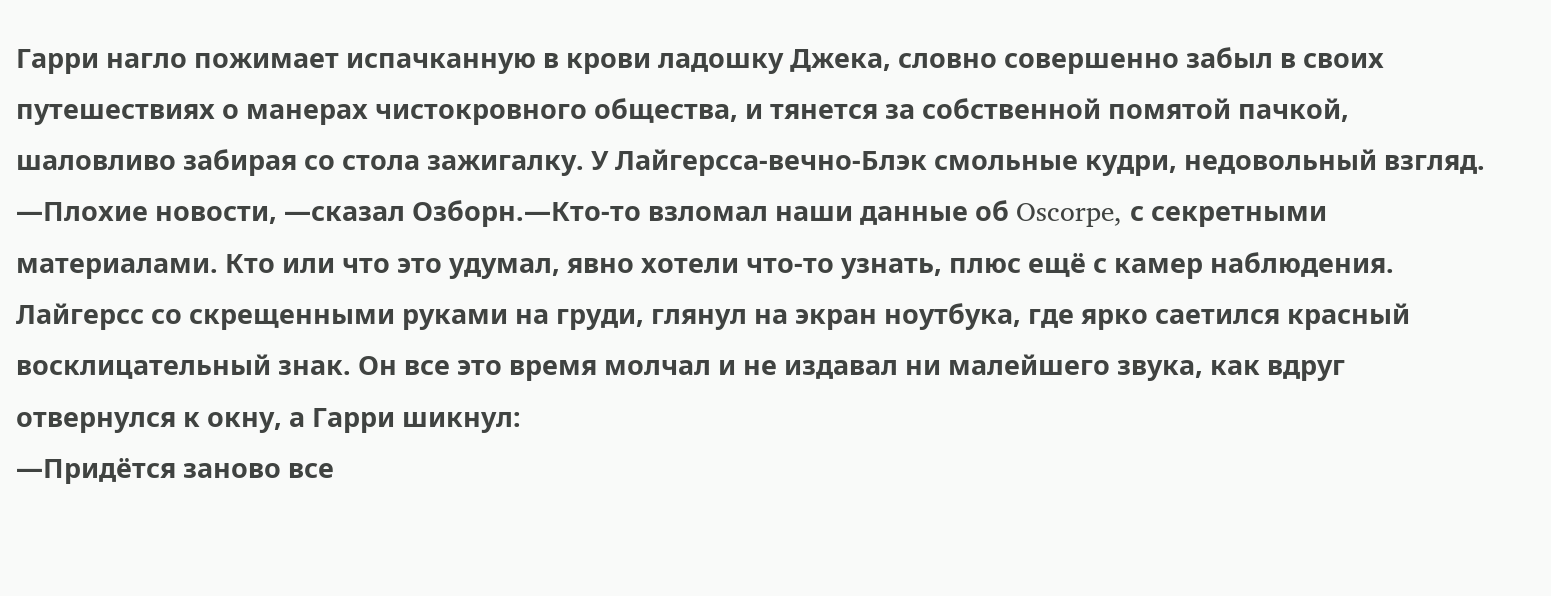Гарри нагло пожимает испачканную в крови ладошку Джека, словно совершенно забыл в своих путешествиях о манерах чистокровного общества, и тянется за собственной помятой пачкой, шаловливо забирая со стола зажигалку. У Лайгерсса-вечно-Блэк смольные кудри, недовольный взгляд.
—Плохие новости, —сказал Озборн.—Кто-то взломал наши данные об Oscorpe, с секретными материалами. Кто или что это удумал, явно хотели что-то узнать, плюс ещё с камер наблюдения.
Лайгерсс со скрещенными руками на груди, глянул на экран ноутбука, где ярко саетился красный восклицательный знак. Он все это время молчал и не издавал ни малейшего звука, как вдруг отвернулся к окну, а Гарри шикнул:
—Придётся заново все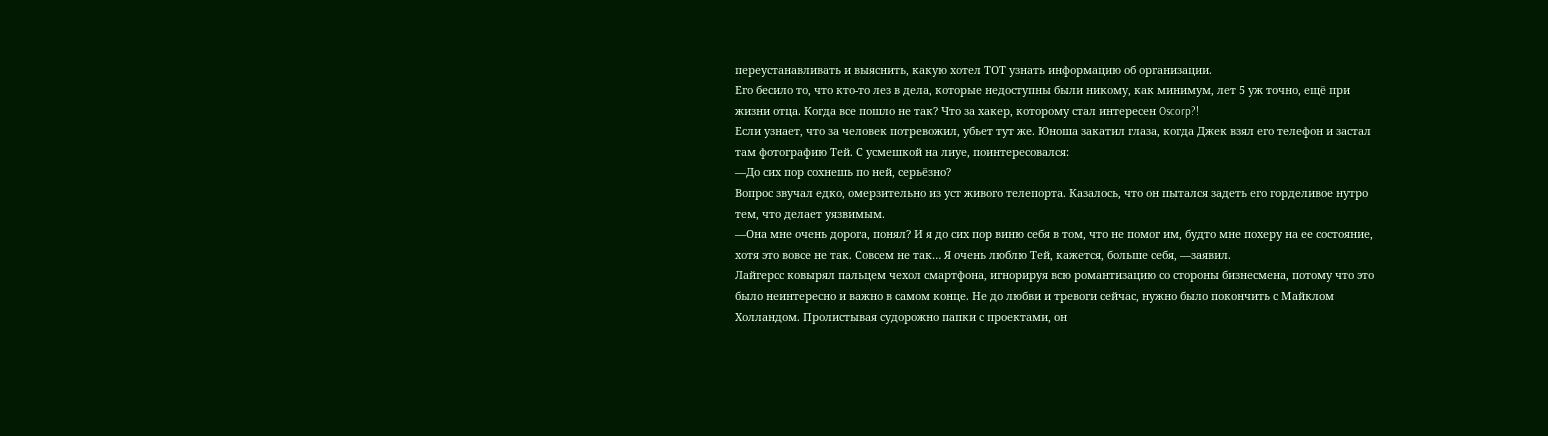переустанавливать и выяснить, какую хотел ТОТ узнать информацию об организации.
Его бесило то, что кто-то лез в дела, которые недоступны были никому, как минимум, лет 5 уж точно, ещё при жизни отца. Когда все пошло не так? Что за хакер, которому стал интересен Oscorp?!
Если узнает, что за человек потревожил, убьет тут же. Юноша закатил глаза, когда Джек взял его телефон и застал там фотографию Тей. С усмешкой на лиуе, поинтересовался:
—До сих пор сохнешь по ней, серьёзно?
Вопрос звучал едко, омерзительно из уст живого телепорта. Казалось, что он пытался задеть его горделивое нутро тем, что делает уязвимым.
—Она мне очень дорога, понял? И я до сих пор виню себя в том, что не помог им, будто мне похеру на ее состояние, хотя это вовсе не так. Совсем не так… Я очень люблю Тей, кажется, больше себя, —заявил.
Лайгерсс ковырял пальцем чехол смартфона, игнорируя всю романтизацию со стороны бизнесмена, потому что это было неинтересно и важно в самом конце. Не до любви и тревоги сейчас, нужно было покончить с Майклом Холландом. Пролистывая судорожно папки с проектами, он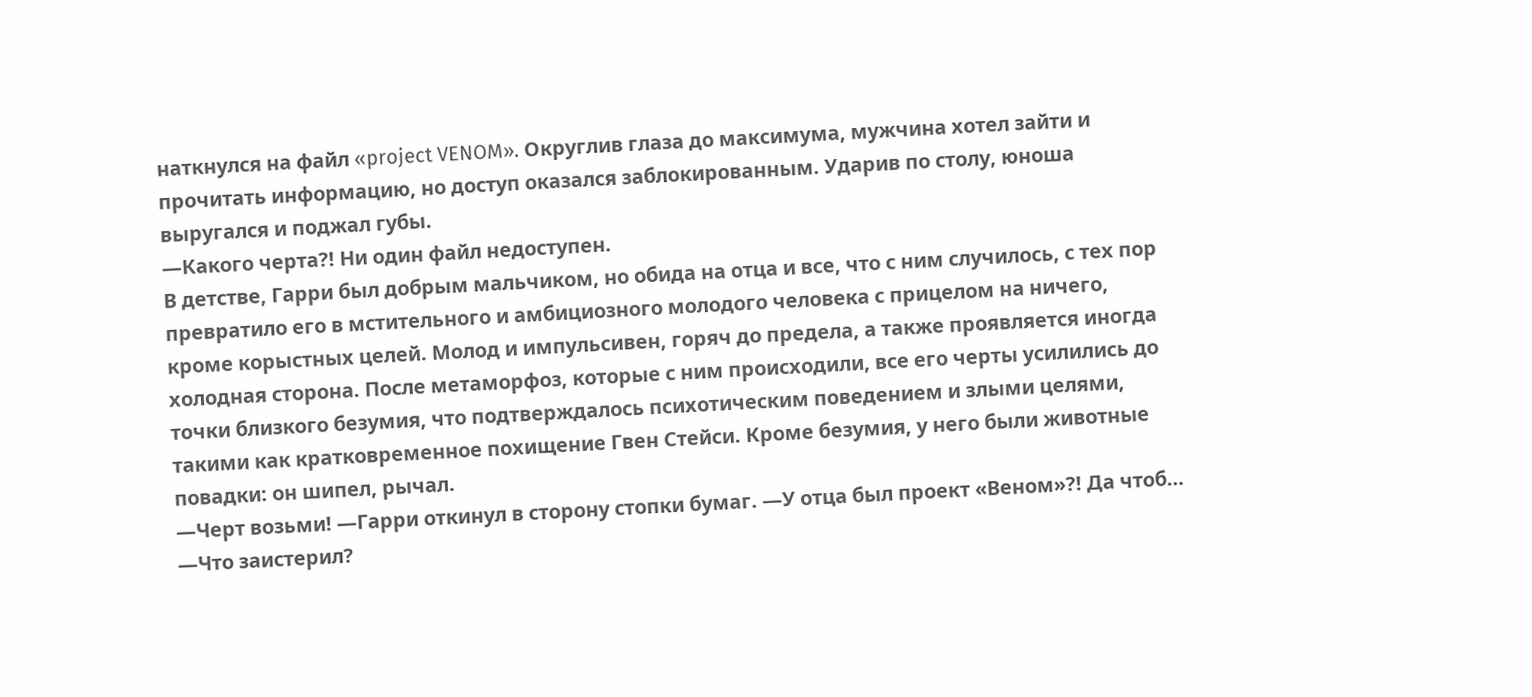наткнулся на файл «project VENOM». Округлив глаза до максимума, мужчина хотел зайти и прочитать информацию, но доступ оказался заблокированным. Ударив по столу, юноша выругался и поджал губы.
—Какого черта?! Ни один файл недоступен.
В детстве, Гарри был добрым мальчиком, но обида на отца и все, что с ним случилось, с тех пор превратило его в мстительного и амбициозного молодого человека с прицелом на ничего, кроме корыстных целей. Молод и импульсивен, горяч до предела, а также проявляется иногда холодная сторона. После метаморфоз, которые с ним происходили, все его черты усилились до точки близкого безумия, что подтверждалось психотическим поведением и злыми целями, такими как кратковременное похищение Гвен Стейси. Кроме безумия, у него были животные повадки: он шипел, рычал.
—Черт возьми! —Гарри откинул в сторону стопки бумаг. —У отца был проект «Веном»?! Да чтоб…
—Что заистерил?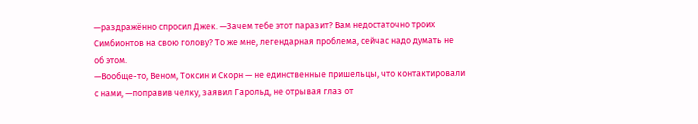—раздражённо спросил Джек. —Зачем тебе этот паразит? Вам недостаточно троих Симбионтов на свою голову? То же мне, легендарная проблема, сейчас надо думать не об этом.
—Вообще-то, Веном, Токсин и Скорн — не единственные пришельцы, что контактировали с нами, —поправив челку, заявил Гарольд, не отрывая глаз от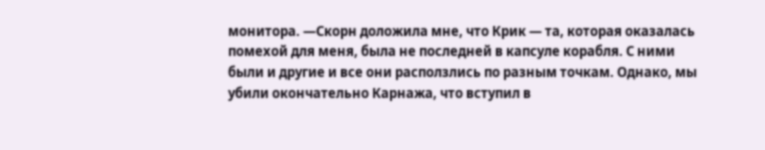монитора. —Скорн доложила мне, что Крик — та, которая оказалась помехой для меня, была не последней в капсуле корабля. С ними были и другие и все они расползлись по разным точкам. Однако, мы убили окончательно Карнажа, что вступил в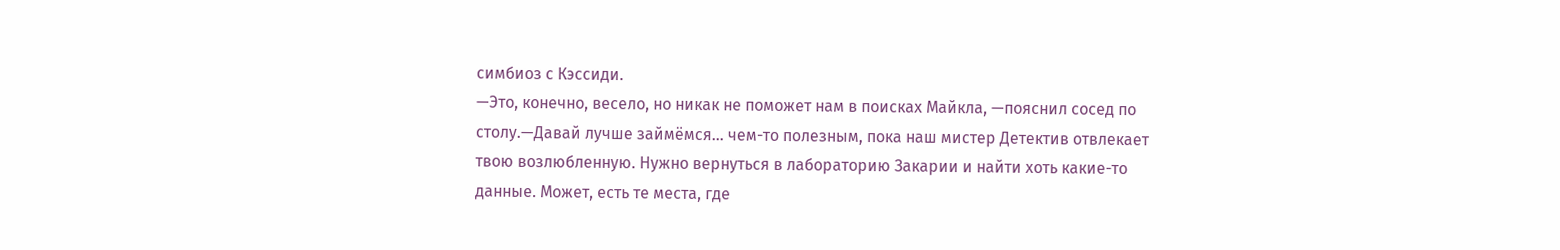симбиоз с Кэссиди.
—Это, конечно, весело, но никак не поможет нам в поисках Майкла, —пояснил сосед по столу.—Давай лучше займёмся… чем-то полезным, пока наш мистер Детектив отвлекает твою возлюбленную. Нужно вернуться в лабораторию Закарии и найти хоть какие-то данные. Может, есть те места, где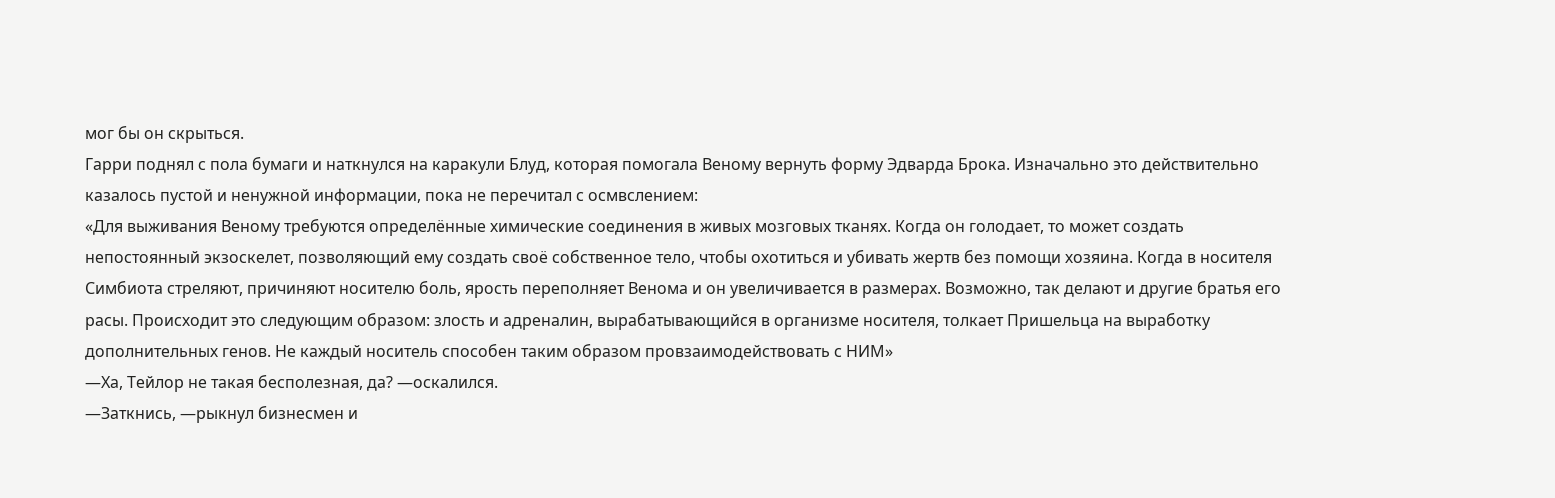мог бы он скрыться.
Гарри поднял с пола бумаги и наткнулся на каракули Блуд, которая помогала Веному вернуть форму Эдварда Брока. Изначально это действительно казалось пустой и ненужной информации, пока не перечитал с осмвслением:
«Для выживания Веному требуются определённые химические соединения в живых мозговых тканях. Когда он голодает, то может создать непостоянный экзоскелет, позволяющий ему создать своё собственное тело, чтобы охотиться и убивать жертв без помощи хозяина. Когда в носителя Симбиота стреляют, причиняют носителю боль, ярость переполняет Венома и он увеличивается в размерах. Возможно, так делают и другие братья его расы. Происходит это следующим образом: злость и адреналин, вырабатывающийся в организме носителя, толкает Пришельца на выработку дополнительных генов. Не каждый носитель способен таким образом провзаимодействовать с НИМ»
—Ха, Тейлор не такая бесполезная, да? —оскалился.
—Заткнись, —рыкнул бизнесмен и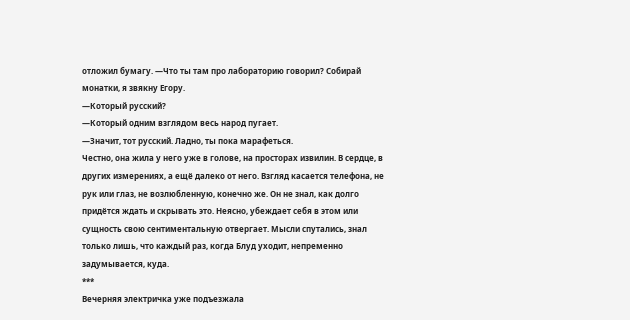отложил бумагу. —Что ты там про лабораторию говорил? Собирай монатки, я звякну Егору.
—Который русский?
—Который одним взглядом весь народ пугает.
—Значит, тот русский. Ладно, ты пока марафеться.
Честно, она жила у него уже в голове, на просторах извилин. В сердце, в других измерениях, а ещё далеко от него. Взгляд касается телефона, не рук или глаз, не возлюбленную, конечно же. Он не знал, как долго придётся ждать и скрывать это. Неясно, убеждает себя в этом или сущность свою сентиментальную отвергает. Мысли спутались, знал только лишь, что каждый раз, когда Блуд уходит, непременно задумывается, куда.
***
Вечерняя электричка уже подъезжала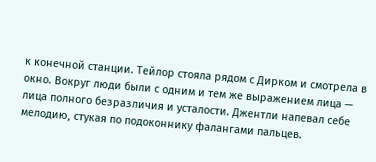к конечной станции. Тейлор стояла рядом с Дирком и смотрела в окно. Вокруг люди были с одним и тем же выражением лица — лица полного безразличия и усталости. Джентли напевал себе мелодию, стукая по подоконнику фалангами пальцев.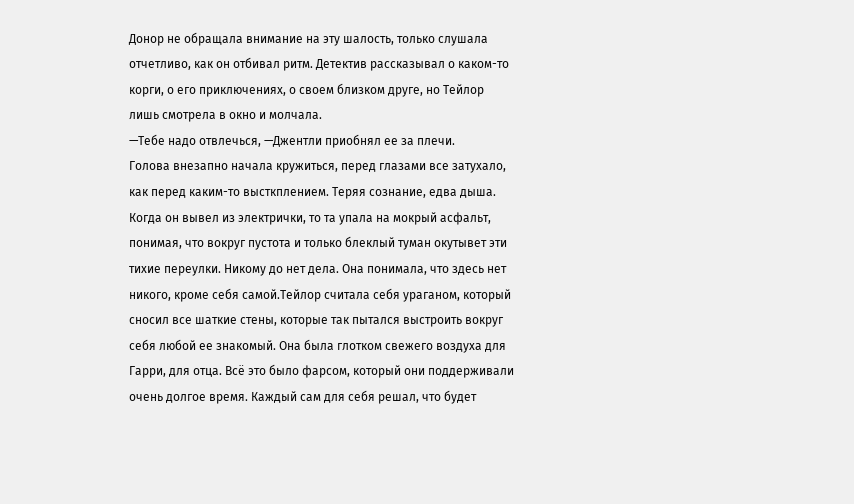Донор не обращала внимание на эту шалость, только слушала отчетливо, как он отбивал ритм. Детектив рассказывал о каком-то корги, о его приключениях, о своем близком друге, но Тейлор лишь смотрела в окно и молчала.
—Тебе надо отвлечься, —Джентли приобнял ее за плечи.
Голова внезапно начала кружиться, перед глазами все затухало, как перед каким-то высткплением. Теряя сознание, едва дыша. Когда он вывел из электрички, то та упала на мокрый асфальт, понимая, что вокруг пустота и только блеклый туман окутывет эти тихие переулки. Никому до нет дела. Она понимала, что здесь нет никого, кроме себя самой.Тейлор считала себя ураганом, который сносил все шаткие стены, которые так пытался выстроить вокруг себя любой ее знакомый. Она была глотком свежего воздуха для Гарри, для отца. Всё это было фарсом, который они поддерживали очень долгое время. Каждый сам для себя решал, что будет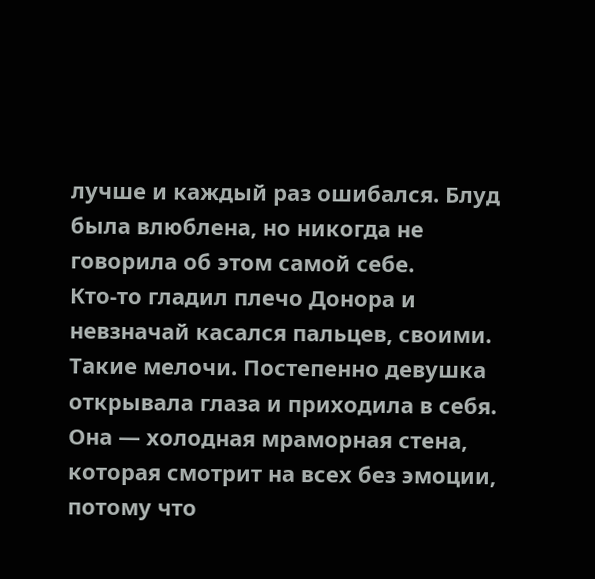лучше и каждый раз ошибался. Блуд была влюблена, но никогда не говорила об этом самой себе.
Кто-то гладил плечо Донора и невзначай касался пальцев, своими. Такие мелочи. Постепенно девушка открывала глаза и приходила в себя. Она — холодная мраморная стена, которая смотрит на всех без эмоции, потому что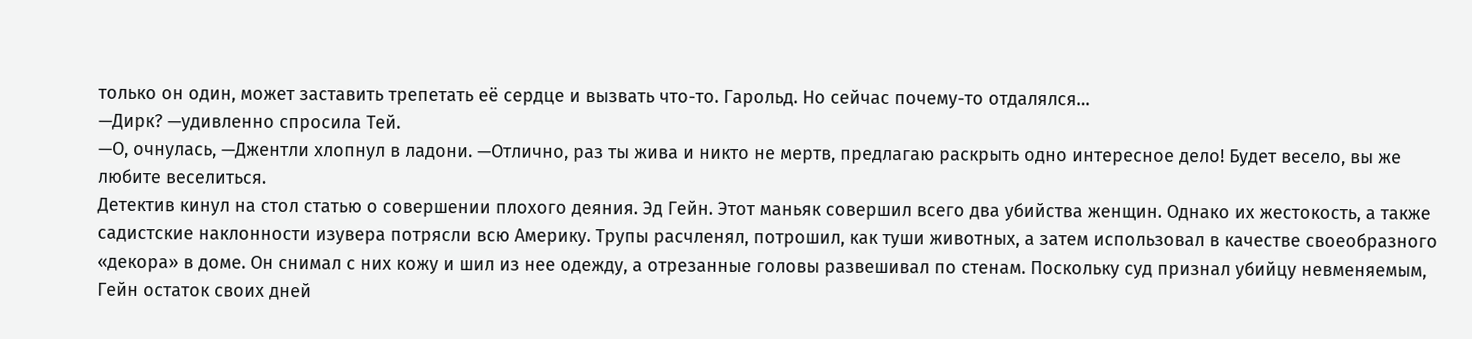только он один, может заставить трепетать её сердце и вызвать что-то. Гарольд. Но сейчас почему-то отдалялся…
—Дирк? —удивленно спросила Тей.
—О, очнулась, —Джентли хлопнул в ладони. —Отлично, раз ты жива и никто не мертв, предлагаю раскрыть одно интересное дело! Будет весело, вы же любите веселиться.
Детектив кинул на стол статью о совершении плохого деяния. Эд Гейн. Этот маньяк совершил всего два убийства женщин. Однако их жестокость, а также садистские наклонности изувера потрясли всю Америку. Трупы расчленял, потрошил, как туши животных, а затем использовал в качестве своеобразного «декора» в доме. Он снимал с них кожу и шил из нее одежду, а отрезанные головы развешивал по стенам. Поскольку суд признал убийцу невменяемым, Гейн остаток своих дней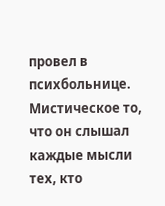провел в психбольнице. Мистическое то, что он слышал каждые мысли тех, кто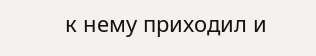к нему приходил и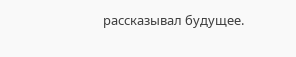рассказывал будущее.